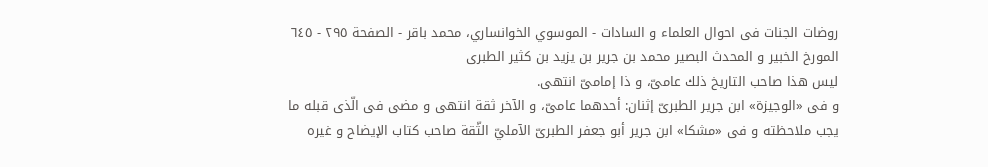روضات الجنات فی احوال العلماء و السادات - الموسوي الخوانساري، محمد باقر - الصفحة ٢٩٥ - ٦٤٥ المورخ الخبير و المحدث البصير محمد بن جرير بن يزيد بن كثير الطبرى
ليس هذا صاحب التاريخ ذلك عامىّ، و ذا إمامىّ انتهى.
و فى «الوجيزة» ابن جرير الطبرىّ إثنان: أحدهما عامىّ، و الآخر ثقة انتهى و مضى فى الّذى قبله ما يجب ملاحظته و فى «مشكا» ابن جرير أبو جعفر الطبرىّ الآمليّ الثّقة صاحب كتاب الإيضاح و غيره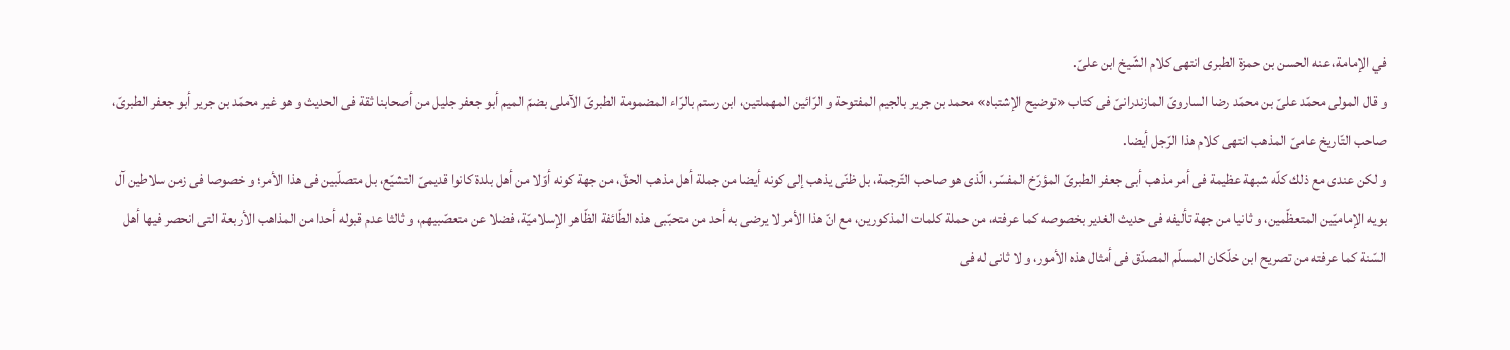في الإمامة، عنه الحسن بن حمزة الطبرى انتهى كلام الشّيخ ابن علىّ.
و قال المولى محمّد علىّ بن محمّد رضا الساروىّ المازندرانىّ فى كتاب «توضيح الإشتباه» محمد بن جرير بالجيم المفتوحة و الرّائين المهملتين، ابن رستم بالرّاء المضمومة الطبرىّ الآملى بضمّ الميم أبو جعفر جليل من أصحابنا ثقة فى الحديث و هو غير محمّد بن جرير أبو جعفر الطبرىّ، صاحب التّاريخ عامىّ المذهب انتهى كلام هذا الرّجل أيضا.
و لكن عندى مع ذلك كلّه شبهة عظيمة فى أمر مذهب أبى جعفر الطبرىّ المؤرّخ المفسّر، الّذى هو صاحب التّرجمة، بل ظنّى يذهب إلى كونه أيضا من جملة أهل مذهب الحقّ، من جهة كونه أوّلا من أهل بلدة كانوا قديمىّ التشيّع، بل متصلّبين فى هذا الأمر؛ و خصوصا فى زمن سلاطين آل بويه الإماميّين المتعظّمين، و ثانيا من جهة تأليفه فى حديث الغدير بخصوصه كما عرفته، من حملة كلمات المذكورين، مع انّ هذا الأمر لا يرضى به أحد من متحبّبى هذه الطّائفة الظّاهر الإسلاميّة، فضلا عن متعصّبيهم، و ثالثا عدم قبوله أحدا من المذاهب الأربعة التى انحصر فيها أهل السّنة كما عرفته من تصريح ابن خلّكان المسلّم المصدّق فى أمثال هذه الأمور، و لا ثانى له فى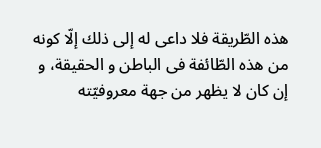هذه الطّريقة فلا داعى له إلى ذلك إلّا كونه من هذه الطّائفة فى الباطن و الحقيقة، و إن كان لا يظهر من جهة معروفيّته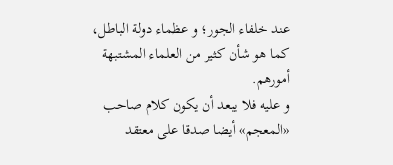عند خلفاء الجور؛ و عظماء دولة الباطل، كما هو شأن كثير من العلماء المشتبهة أمورهم.
و عليه فلا يبعد أن يكون كلام صاحب «المعجم» أيضا صدقا على معتقد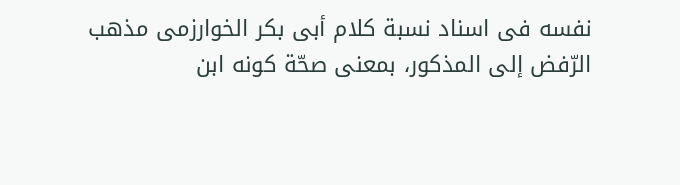نفسه فى اسناد نسبة كلام أبى بكر الخوارزمى مذهب الرّفض إلى المذكور، بمعنى صحّة كونه ابن